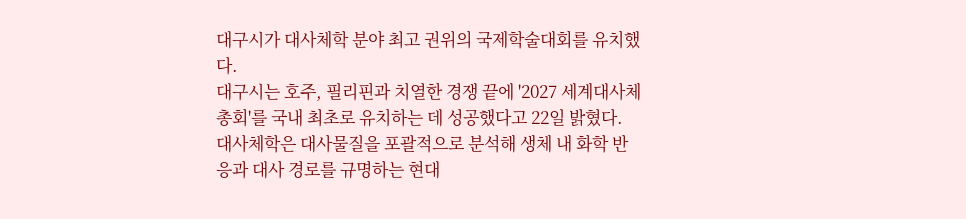대구시가 대사체학 분야 최고 권위의 국제학술대회를 유치했다.
대구시는 호주, 필리핀과 치열한 경쟁 끝에 '2027 세계대사체총회'를 국내 최초로 유치하는 데 성공했다고 22일 밝혔다.
대사체학은 대사물질을 포괄적으로 분석해 생체 내 화학 반응과 대사 경로를 규명하는 현대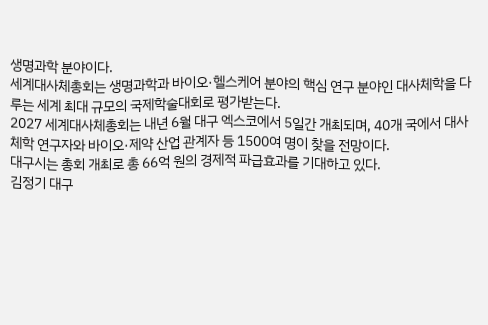생명과학 분야이다.
세계대사체총회는 생명과학과 바이오·헬스케어 분야의 핵심 연구 분야인 대사체학을 다루는 세계 최대 규모의 국제학술대회로 평가받는다.
2027 세계대사체총회는 내년 6월 대구 엑스코에서 5일간 개최되며, 40개 국에서 대사체학 연구자와 바이오·제약 산업 관계자 등 1500여 명이 찾을 전망이다.
대구시는 총회 개최로 총 66억 원의 경제적 파급효과를 기대하고 있다.
김정기 대구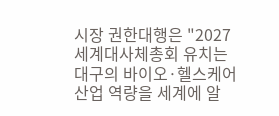시장 권한대행은 "2027 세계대사체총회 유치는 대구의 바이오·헬스케어 산업 역량을 세계에 알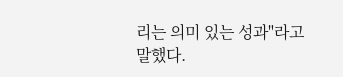리는 의미 있는 성과"라고 말했다.